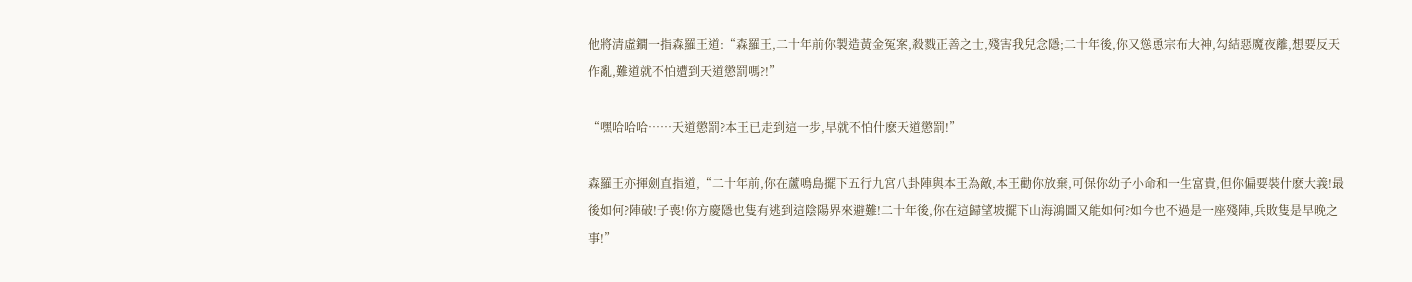他將清虛鐧一指森羅王道:“森羅王,二十年前你製造黃金冤案,殺戮正善之士,殘害我兒念隱;二十年後,你又慫恿宗布大神,勾結惡魔夜離,想要反天作亂,難道就不怕遭到天道懲罰嗎?!”

“嘿哈哈哈……天道懲罰?本王已走到這一步,早就不怕什麽天道懲罰!”

森羅王亦揮劍直指道,“二十年前,你在蘆鳴島擺下五行九宮八卦陣與本王為敵,本王勸你放棄,可保你幼子小命和一生富貴,但你偏要裝什麽大義!最後如何?陣破!子喪!你方慶隱也隻有逃到這陰陽界來避難!二十年後,你在這歸望坡擺下山海鴻圖又能如何?如今也不過是一座殘陣,兵敗隻是早晚之事!”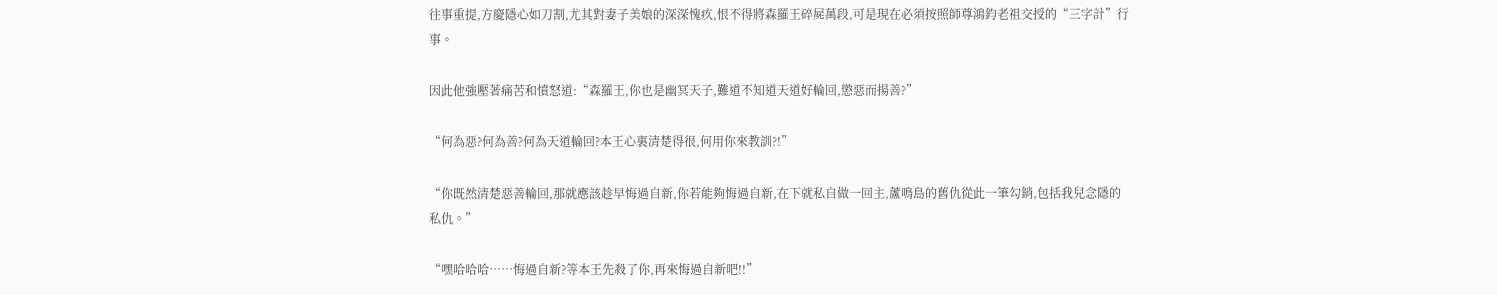往事重提,方慶隱心如刀割,尤其對妻子美娘的深深愧疚,恨不得將森羅王碎屍萬段,可是現在必須按照師尊鴻鈞老祖交授的“三字計”行事。

因此他強壓著痛苦和憤怒道:“森羅王,你也是幽冥天子,難道不知道天道好輪回,懲惡而揚善?”

“何為惡?何為善?何為天道輪回?本王心裏清楚得很,何用你來教訓?!”

“你既然清楚惡善輪回,那就應該趁早悔過自新,你若能夠悔過自新,在下就私自做一回主,蘆鳴島的舊仇從此一筆勾銷,包括我兒念隱的私仇。”

“嘿哈哈哈……悔過自新?等本王先殺了你,再來悔過自新吧!!”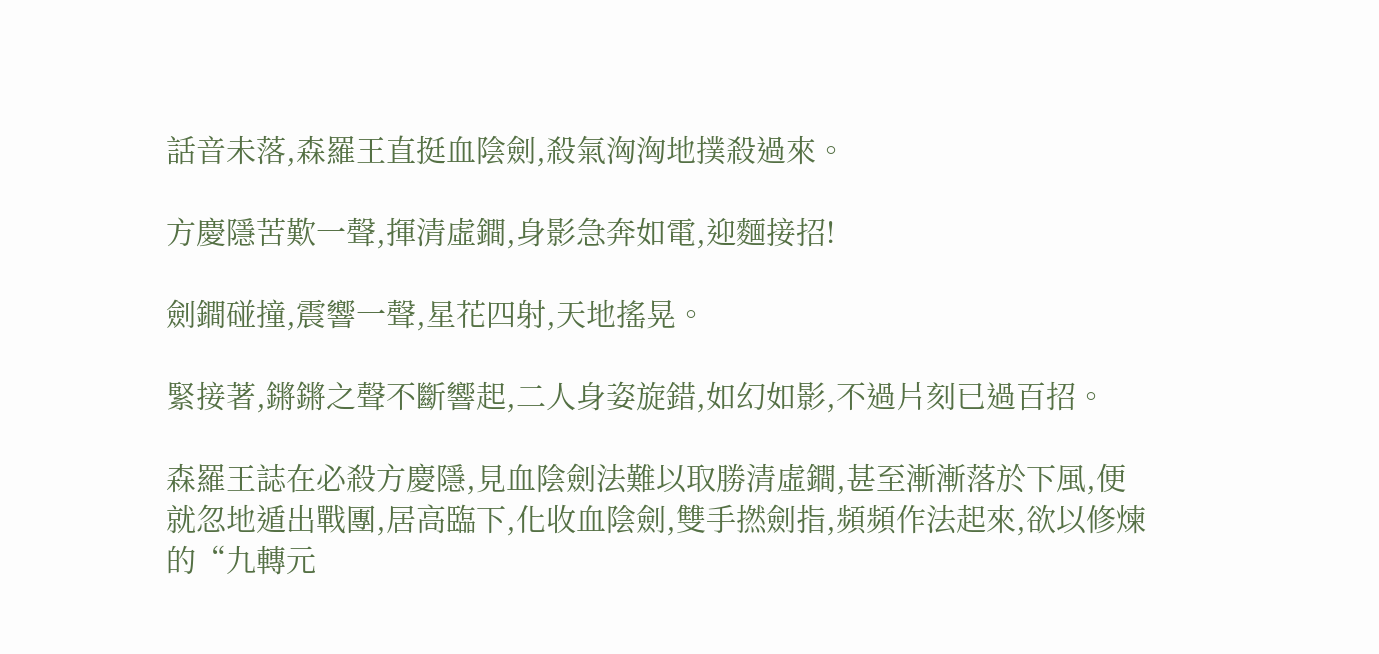話音未落,森羅王直挺血陰劍,殺氣洶洶地撲殺過來。

方慶隱苦歎一聲,揮清虛鐧,身影急奔如電,迎麵接招!

劍鐧碰撞,震響一聲,星花四射,天地搖晃。

緊接著,鏘鏘之聲不斷響起,二人身姿旋錯,如幻如影,不過片刻已過百招。

森羅王誌在必殺方慶隱,見血陰劍法難以取勝清虛鐧,甚至漸漸落於下風,便就忽地遁出戰團,居高臨下,化收血陰劍,雙手撚劍指,頻頻作法起來,欲以修煉的“九轉元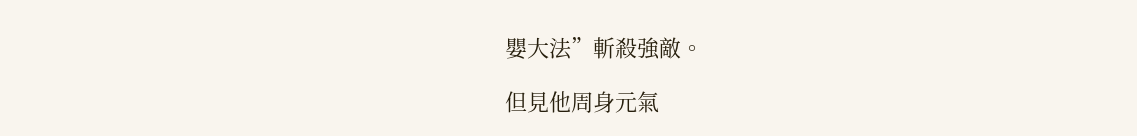嬰大法”斬殺強敵。

但見他周身元氣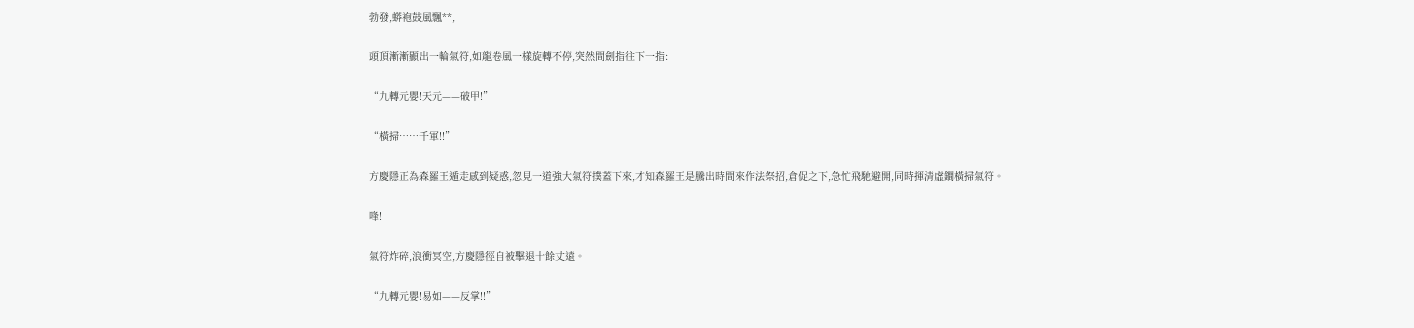勃發,蟒袍鼓風飄**,

頭頂漸漸顯出一輪氣符,如龍卷風一樣旋轉不停,突然間劍指往下一指:

“九轉元嬰!天元——破甲!”

“橫掃……千軍!!”

方慶隱正為森羅王遁走感到疑惑,忽見一道強大氣符撲蓋下來,才知森羅王是騰出時間來作法祭招,倉促之下,急忙飛馳避開,同時揮清虛鐧橫掃氣符。

㖓!

氣符炸碎,浪衝冥空,方慶隱徑自被擊退十餘丈遠。

“九轉元嬰!易如——反掌!!”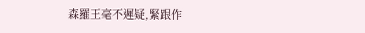森羅王毫不遲疑,緊跟作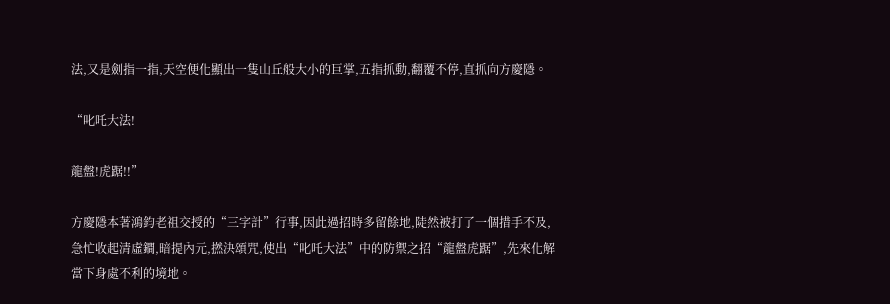法,又是劍指一指,天空便化顯出一隻山丘般大小的巨掌,五指抓動,翻覆不停,直抓向方慶隱。

“叱吒大法!

龍盤!虎踞!!”

方慶隱本著鴻鈞老祖交授的“三字計”行事,因此過招時多留餘地,陡然被打了一個措手不及,急忙收起清虛鐧,暗提內元,撚決頌咒,使出“叱吒大法”中的防禦之招“龍盤虎踞”,先來化解當下身處不利的境地。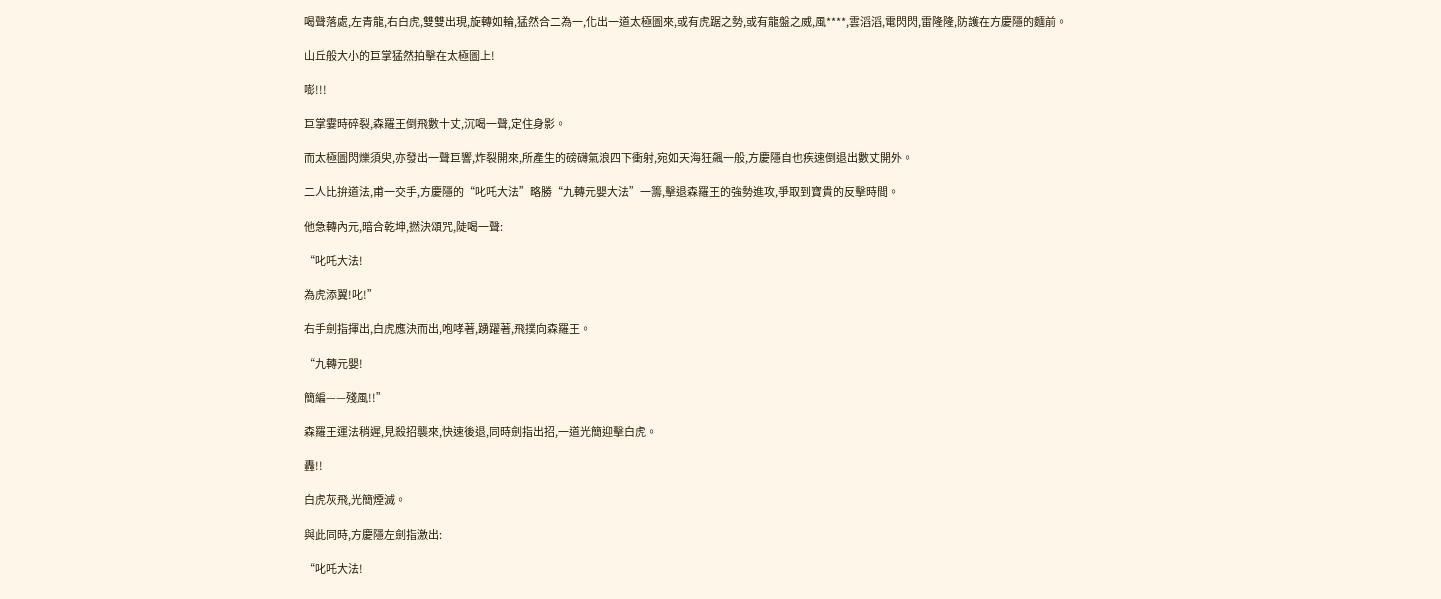喝聲落處,左青龍,右白虎,雙雙出現,旋轉如輪,猛然合二為一,化出一道太極圖來,或有虎踞之勢,或有龍盤之威,風****,雲滔滔,電閃閃,雷隆隆,防護在方慶隱的麵前。

山丘般大小的巨掌猛然拍擊在太極圖上!

嘭!!!

巨掌霎時碎裂,森羅王倒飛數十丈,沉喝一聲,定住身影。

而太極圖閃爍須臾,亦發出一聲巨響,炸裂開來,所產生的磅礴氣浪四下衝射,宛如天海狂飆一般,方慶隱自也疾速倒退出數丈開外。

二人比拚道法,甫一交手,方慶隱的“叱吒大法”略勝“九轉元嬰大法”一籌,擊退森羅王的強勢進攻,爭取到寶貴的反擊時間。

他急轉內元,暗合乾坤,撚決頌咒,陡喝一聲:

“叱吒大法!

為虎添翼!叱!”

右手劍指揮出,白虎應決而出,咆哮著,踴躍著,飛撲向森羅王。

“九轉元嬰!

簡編——殘風!!”

森羅王運法稍遲,見殺招襲來,快速後退,同時劍指出招,一道光簡迎擊白虎。

轟!!

白虎灰飛,光簡煙滅。

與此同時,方慶隱左劍指激出:

“叱吒大法!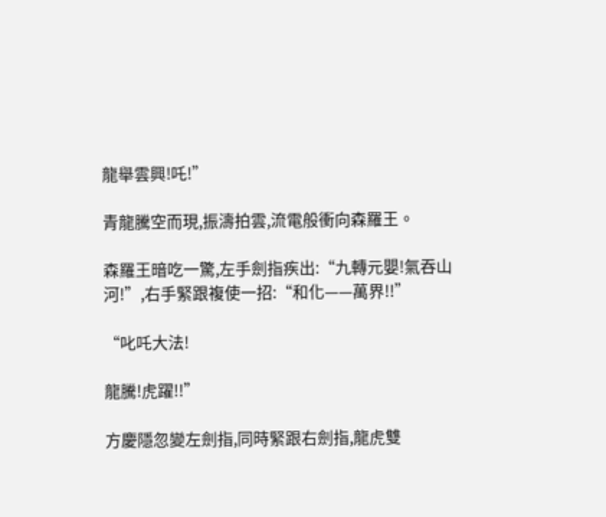龍舉雲興!吒!”

青龍騰空而現,振濤拍雲,流電般衝向森羅王。

森羅王暗吃一驚,左手劍指疾出:“九轉元嬰!氣吞山河!”,右手緊跟複使一招:“和化——萬界!!”

“叱吒大法!

龍騰!虎躍!!”

方慶隱忽變左劍指,同時緊跟右劍指,龍虎雙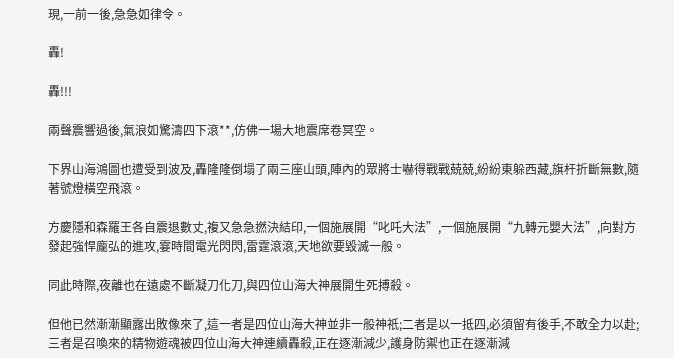現,一前一後,急急如律令。

轟!

轟!!!

兩聲震響過後,氣浪如驚濤四下滾**,仿佛一場大地震席卷冥空。

下界山海鴻圖也遭受到波及,轟隆隆倒塌了兩三座山頭,陣內的眾將士嚇得戰戰兢兢,紛紛東躲西藏,旗杆折斷無數,隨著號燈橫空飛滾。

方慶隱和森羅王各自震退數丈,複又急急撚決結印,一個施展開“叱吒大法”,一個施展開“九轉元嬰大法”,向對方發起強悍龐弘的進攻,霎時間電光閃閃,雷霆滾滾,天地欲要毀滅一般。

同此時際,夜離也在遠處不斷凝刀化刀,與四位山海大神展開生死搏殺。

但他已然漸漸顯露出敗像來了,這一者是四位山海大神並非一般神祇;二者是以一抵四,必須留有後手,不敢全力以赴;三者是召喚來的精物遊魂被四位山海大神連續轟殺,正在逐漸減少,護身防禦也正在逐漸減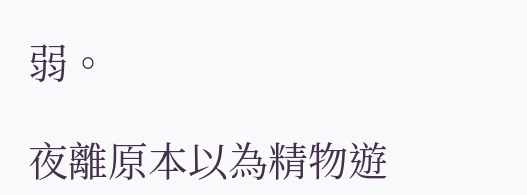弱。

夜離原本以為精物遊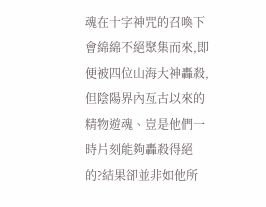魂在十字神咒的召喚下會綿綿不絕聚集而來,即便被四位山海大神轟殺,但陰陽界內亙古以來的精物遊魂、豈是他們一時片刻能夠轟殺得絕的?結果卻並非如他所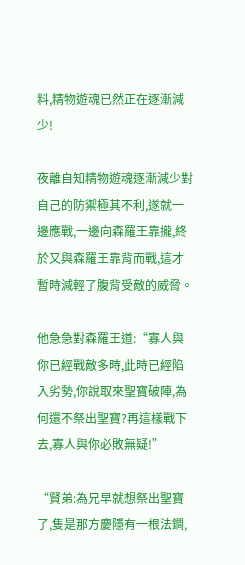料,精物遊魂已然正在逐漸減少!

夜離自知精物遊魂逐漸減少對自己的防禦極其不利,遂就一邊應戰,一邊向森羅王靠攏,終於又與森羅王靠背而戰,這才暫時減輕了腹背受敵的威脅。

他急急對森羅王道:“寡人與你已經戰敵多時,此時已經陷入劣勢,你說取來聖寶破陣,為何還不祭出聖寶?再這樣戰下去,寡人與你必敗無疑!”

“賢弟:為兄早就想祭出聖寶了,隻是那方慶隱有一根法鐧,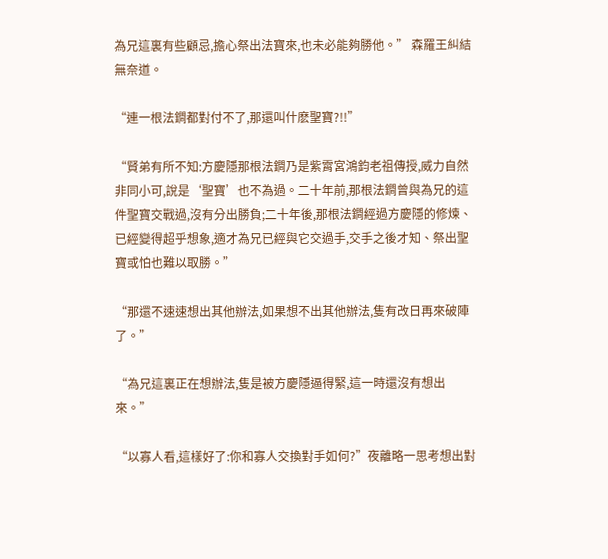為兄這裏有些顧忌,擔心祭出法寶來,也未必能夠勝他。” 森羅王糾結無奈道。

“連一根法鐧都對付不了,那還叫什麽聖寶?!!”

“賢弟有所不知:方慶隱那根法鐧乃是紫霄宮鴻鈞老祖傳授,威力自然非同小可,說是‘聖寶’也不為過。二十年前,那根法鐧曾與為兄的這件聖寶交戰過,沒有分出勝負;二十年後,那根法鐧經過方慶隱的修煉、已經變得超乎想象,適才為兄已經與它交過手,交手之後才知、祭出聖寶或怕也難以取勝。”

“那還不速速想出其他辦法,如果想不出其他辦法,隻有改日再來破陣了。”

“為兄這裏正在想辦法,隻是被方慶隱逼得緊,這一時還沒有想出來。”

“以寡人看,這樣好了:你和寡人交換對手如何?”夜離略一思考想出對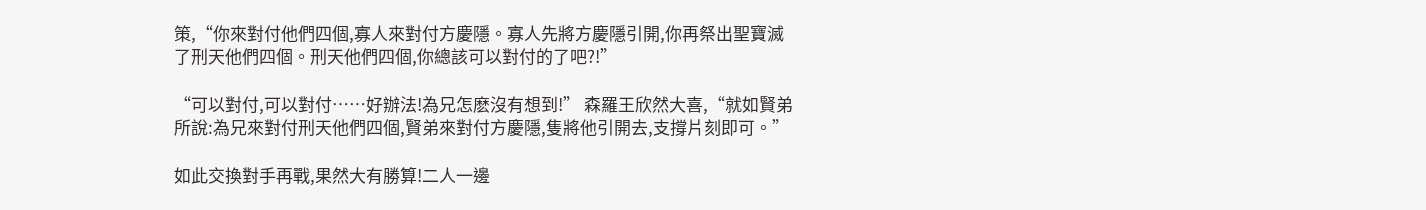策,“你來對付他們四個,寡人來對付方慶隱。寡人先將方慶隱引開,你再祭出聖寶滅了刑天他們四個。刑天他們四個,你總該可以對付的了吧?!”

“可以對付,可以對付……好辦法!為兄怎麽沒有想到!” 森羅王欣然大喜,“就如賢弟所說:為兄來對付刑天他們四個,賢弟來對付方慶隱,隻將他引開去,支撐片刻即可。”

如此交換對手再戰,果然大有勝算!二人一邊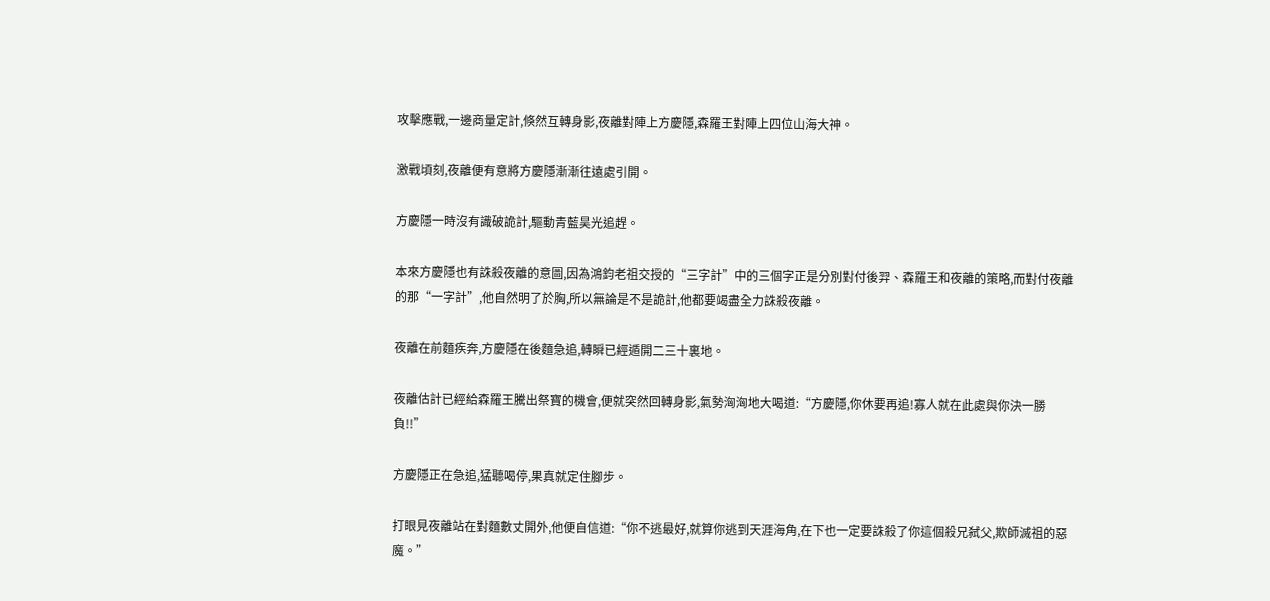攻擊應戰,一邊商量定計,倏然互轉身影,夜離對陣上方慶隱,森羅王對陣上四位山海大神。

激戰頃刻,夜離便有意將方慶隱漸漸往遠處引開。

方慶隱一時沒有識破詭計,驅動青藍昊光追趕。

本來方慶隱也有誅殺夜離的意圖,因為鴻鈞老祖交授的“三字計”中的三個字正是分別對付後羿、森羅王和夜離的策略,而對付夜離的那“一字計”,他自然明了於胸,所以無論是不是詭計,他都要竭盡全力誅殺夜離。

夜離在前麵疾奔,方慶隱在後麵急追,轉瞬已經遁開二三十裏地。

夜離估計已經給森羅王騰出祭寶的機會,便就突然回轉身影,氣勢洶洶地大喝道:“方慶隱,你休要再追!寡人就在此處與你決一勝負!!”

方慶隱正在急追,猛聽喝停,果真就定住腳步。

打眼見夜離站在對麵數丈開外,他便自信道:“你不逃最好,就算你逃到天涯海角,在下也一定要誅殺了你這個殺兄弑父,欺師滅祖的惡魔。”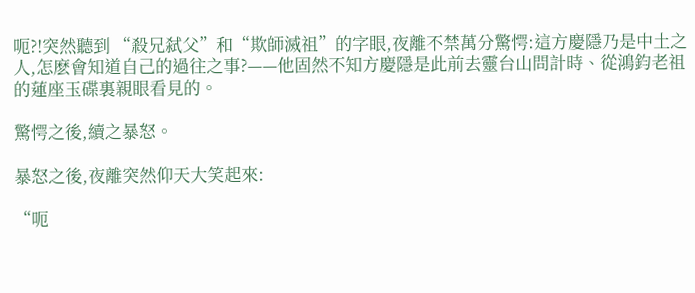呃?!突然聽到 “殺兄弑父”和“欺師滅祖”的字眼,夜離不禁萬分驚愕:這方慶隱乃是中土之人,怎麽會知道自己的過往之事?——他固然不知方慶隱是此前去靈台山問計時、從鴻鈞老祖的蓮座玉碟裏親眼看見的。

驚愕之後,續之暴怒。

暴怒之後,夜離突然仰天大笑起來:

“呃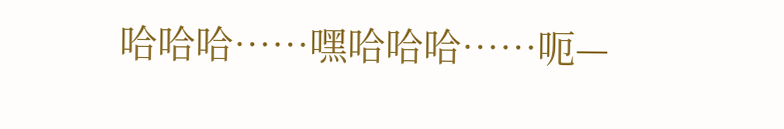哈哈哈……嘿哈哈哈……呃—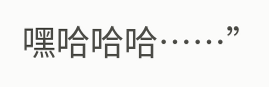嘿哈哈哈……”